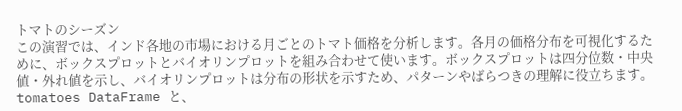トマトのシーズン
この演習では、インド各地の市場における月ごとのトマト価格を分析します。各月の価格分布を可視化するために、ボックスプロットとバイオリンプロットを組み合わせて使います。ボックスプロットは四分位数・中央値・外れ値を示し、バイオリンプロットは分布の形状を示すため、パターンやばらつきの理解に役立ちます。
tomatoes DataFrame と、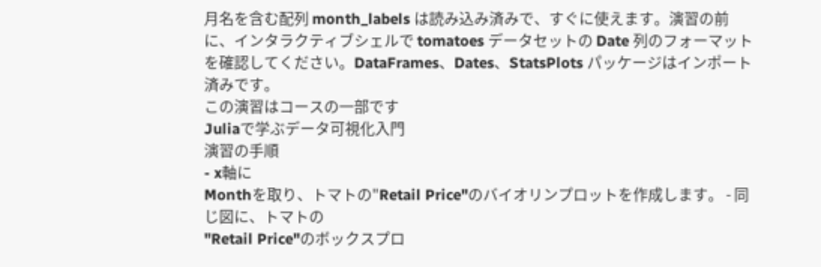月名を含む配列 month_labels は読み込み済みで、すぐに使えます。演習の前に、インタラクティブシェルで tomatoes データセットの Date 列のフォーマットを確認してください。DataFrames、Dates、StatsPlots パッケージはインポート済みです。
この演習はコースの一部です
Juliaで学ぶデータ可視化入門
演習の手順
- x軸に
Monthを取り、トマトの"Retail Price"のバイオリンプロットを作成します。 - 同じ図に、トマトの
"Retail Price"のボックスプロ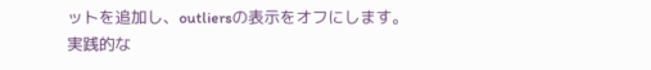ットを追加し、outliersの表示をオフにします。
実践的な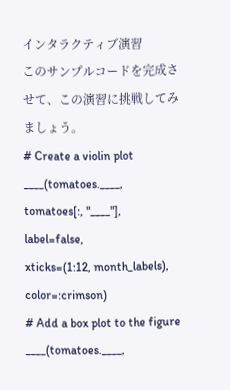インタラクティブ演習
このサンプルコードを完成させて、この演習に挑戦してみましょう。
# Create a violin plot
____(tomatoes.____,
tomatoes[:, "____"],
label=false,
xticks=(1:12, month_labels),
color=:crimson)
# Add a box plot to the figure
____(tomatoes.____,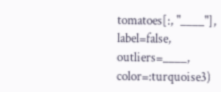tomatoes[:, "____"],
label=false,
outliers=____,
color=:turquoise3)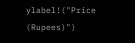ylabel!("Price (Rupees)")